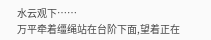水云观下……
万平牵着缰绳站在台阶下面,望着正在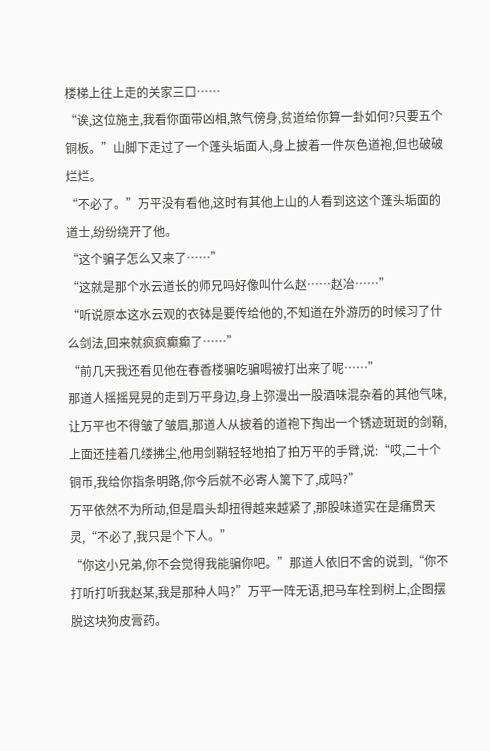楼梯上往上走的关家三口……
“诶,这位施主,我看你面带凶相,煞气傍身,贫道给你算一卦如何?只要五个铜板。”山脚下走过了一个蓬头垢面人,身上披着一件灰色道袍,但也破破烂烂。
“不必了。”万平没有看他,这时有其他上山的人看到这这个蓬头垢面的道士,纷纷绕开了他。
“这个骗子怎么又来了……”
“这就是那个水云道长的师兄吗好像叫什么赵……赵冶……”
“听说原本这水云观的衣钵是要传给他的,不知道在外游历的时候习了什么剑法,回来就疯疯癫癫了……”
“前几天我还看见他在春香楼骗吃骗喝被打出来了呢……”
那道人摇摇晃晃的走到万平身边,身上弥漫出一股酒味混杂着的其他气味,让万平也不得皱了皱眉,那道人从披着的道袍下掏出一个锈迹斑斑的剑鞘,上面还挂着几缕拂尘,他用剑鞘轻轻地拍了拍万平的手臂,说:“哎,二十个铜币,我给你指条明路,你今后就不必寄人篱下了,成吗?”
万平依然不为所动,但是眉头却扭得越来越紧了,那股味道实在是痛贯天灵,“不必了,我只是个下人。”
“你这小兄弟,你不会觉得我能骗你吧。”那道人依旧不舍的说到,“你不打听打听我赵某,我是那种人吗?”万平一阵无语,把马车栓到树上,企图摆脱这块狗皮膏药。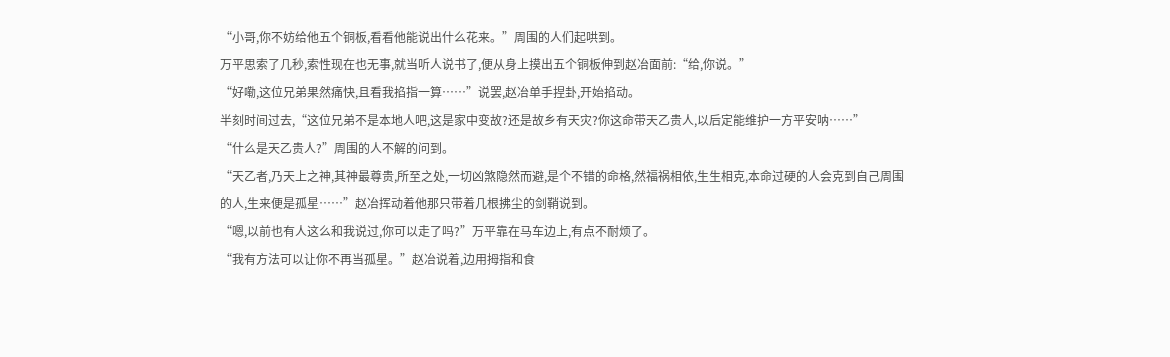“小哥,你不妨给他五个铜板,看看他能说出什么花来。”周围的人们起哄到。
万平思索了几秒,索性现在也无事,就当听人说书了,便从身上摸出五个铜板伸到赵冶面前:“给,你说。”
“好嘞,这位兄弟果然痛快,且看我掐指一算……”说罢,赵冶单手捏卦,开始掐动。
半刻时间过去,“这位兄弟不是本地人吧,这是家中变故?还是故乡有天灾?你这命带天乙贵人,以后定能维护一方平安呐……”
“什么是天乙贵人?”周围的人不解的问到。
“天乙者,乃天上之神,其神最尊贵,所至之处,一切凶煞隐然而避,是个不错的命格,然福祸相依,生生相克,本命过硬的人会克到自己周围的人,生来便是孤星……”赵冶挥动着他那只带着几根拂尘的剑鞘说到。
“嗯,以前也有人这么和我说过,你可以走了吗?”万平靠在马车边上,有点不耐烦了。
“我有方法可以让你不再当孤星。”赵冶说着,边用拇指和食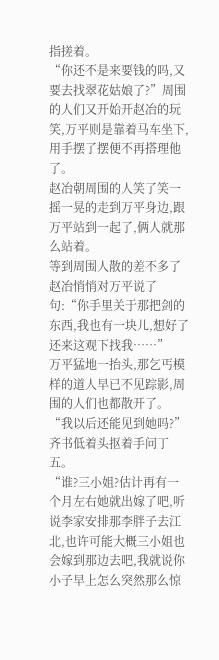指搓着。
“你还不是来要钱的吗,又要去找翠花姑娘了?”周围的人们又开始开赵冶的玩笑,万平则是靠着马车坐下,用手摆了摆便不再搭理他了。
赵冶朝周围的人笑了笑一摇一晃的走到万平身边,跟万平站到一起了,俩人就那么站着。
等到周围人散的差不多了赵冶悄悄对万平说了句:“你手里关于那把剑的东西,我也有一块儿,想好了还来这观下找我……”
万平猛地一抬头,那乞丐模样的道人早已不见踪影,周围的人们也都散开了。
“我以后还能见到她吗?”齐书低着头抠着手问丁五。
“谁?三小姐?估计再有一个月左右她就出嫁了吧,听说李家安排那李胖子去江北,也许可能大概三小姐也会嫁到那边去吧,我就说你小子早上怎么突然那么惊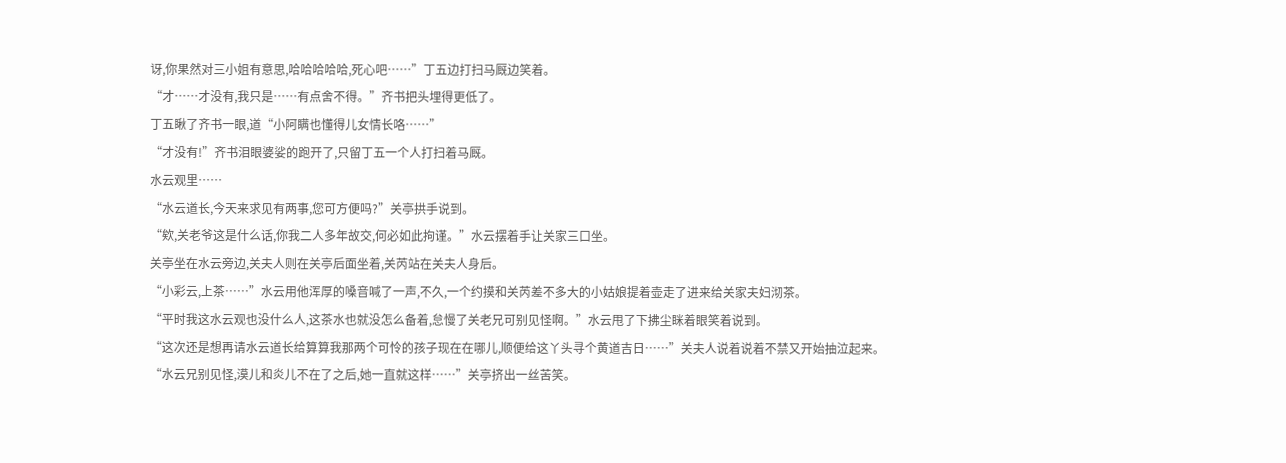讶,你果然对三小姐有意思,哈哈哈哈哈,死心吧……”丁五边打扫马厩边笑着。
“才……才没有,我只是……有点舍不得。”齐书把头埋得更低了。
丁五瞅了齐书一眼,道“小阿瞒也懂得儿女情长咯……”
“才没有!”齐书泪眼婆娑的跑开了,只留丁五一个人打扫着马厩。
水云观里……
“水云道长,今天来求见有两事,您可方便吗?”关亭拱手说到。
“欸,关老爷这是什么话,你我二人多年故交,何必如此拘谨。”水云摆着手让关家三口坐。
关亭坐在水云旁边,关夫人则在关亭后面坐着,关芮站在关夫人身后。
“小彩云,上茶……”水云用他浑厚的嗓音喊了一声,不久,一个约摸和关芮差不多大的小姑娘提着壶走了进来给关家夫妇沏茶。
“平时我这水云观也没什么人,这茶水也就没怎么备着,怠慢了关老兄可别见怪啊。”水云甩了下拂尘眯着眼笑着说到。
“这次还是想再请水云道长给算算我那两个可怜的孩子现在在哪儿,顺便给这丫头寻个黄道吉日……”关夫人说着说着不禁又开始抽泣起来。
“水云兄别见怪,漠儿和炎儿不在了之后,她一直就这样……”关亭挤出一丝苦笑。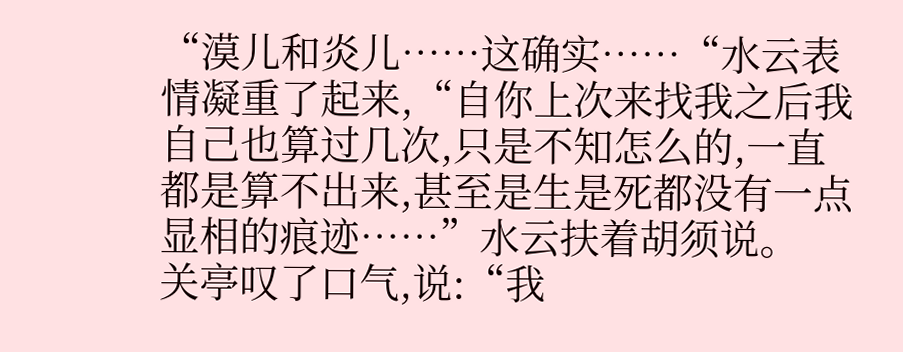“漠儿和炎儿……这确实……“水云表情凝重了起来,“自你上次来找我之后我自己也算过几次,只是不知怎么的,一直都是算不出来,甚至是生是死都没有一点显相的痕迹……”水云扶着胡须说。
关亭叹了口气,说:“我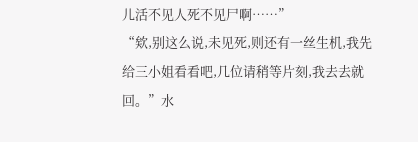儿活不见人死不见尸啊……”
“欸,别这么说,未见死,则还有一丝生机,我先给三小姐看看吧,几位请稍等片刻,我去去就回。”水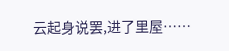云起身说罢,进了里屋……